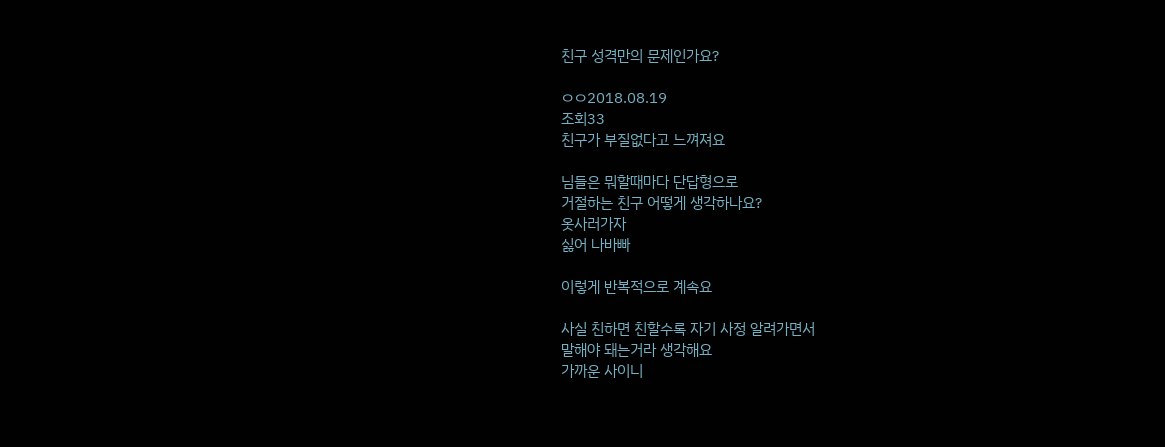친구 성격만의 문제인가요?

ㅇㅇ2018.08.19
조회33
친구가 부질없다고 느껴져요

님들은 뭐할때마다 단답형으로
거절하는 친구 어떻게 생각하나요?
옷사러가자
싫어 나바빠

이렇게 반복적으로 계속요

사실 친하면 친할수록 자기 사정 알려가면서
말해야 돼는거라 생각해요
가까운 사이니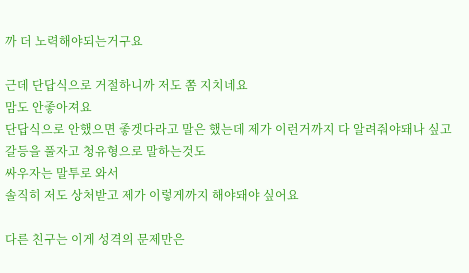까 더 노력해야되는거구요

근데 단답식으로 거절하니까 저도 쫌 지치네요
맘도 안좋아져요
단답식으로 안했으면 좋겟다라고 말은 했는데 제가 이런거까지 다 알려줘야돼나 싶고
갈등을 풀자고 청유형으로 말하는것도
싸우자는 말투로 와서
솔직히 저도 상처받고 제가 이렇게까지 해야돼야 싶어요

다른 친구는 이게 성격의 문제만은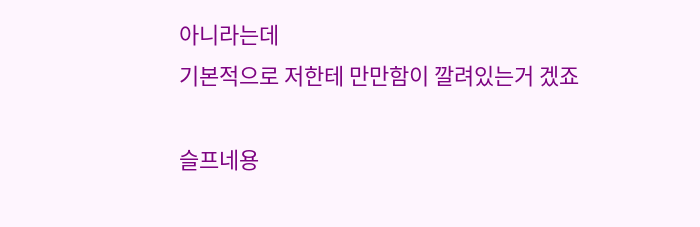아니라는데
기본적으로 저한테 만만함이 깔려있는거 겠죠

슬프네용